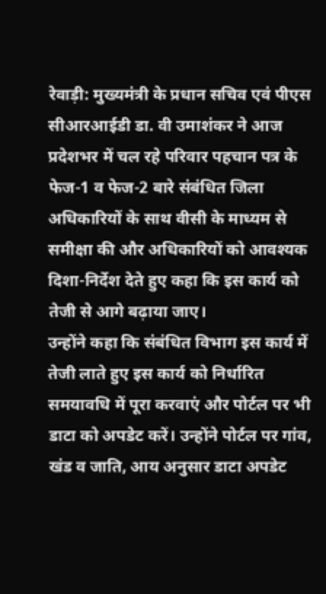रेवाड़ी: मुख्यमंत्री के प्रधान सचिव एवं पीएस सीआरआईडी डा. वी उमाशंकर ने आज प्रदेशभर में चल रहे परिवार पहचान पत्र के फेज-1 व फेज-2 बारे संबंधित जिला अधिकारियों के साथ वीसी के माध्यम से समीक्षा की और अधिकारियों को आवश्यक दिशा-निर्देश देते हुए कहा कि इस कार्य को तेजी से आगे बढ़ाया जाए।
उन्होंने कहा कि संबंधित विभाग इस कार्य में तेजी लाते हुए इस कार्य को निर्धारित समयावधि में पूरा करवाएं और पोर्टल पर भी डाटा को अपडेट करें। उन्होंने पोर्टल पर गांव, खंड व जाति, आय अनुसार डाटा अपडेट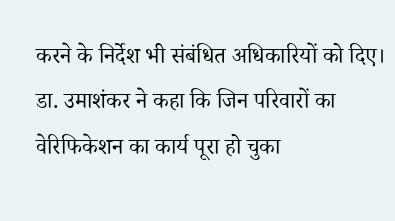करने के निर्देश भी संबंधित अधिकारियों को दिए।
डा. उमाशंकर ने कहा कि जिन परिवारों का वेरिफिकेशन का कार्य पूरा हो चुका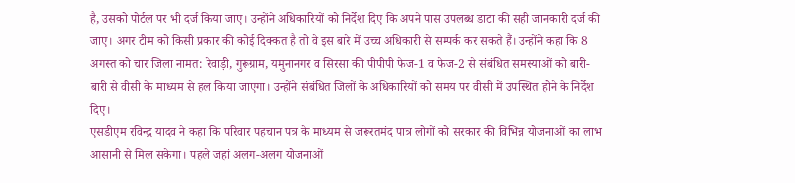है, उसको पोर्टल पर भी दर्ज किया जाए। उन्होंने अधिकारियों को निर्देश दिए कि अपने पास उपलब्ध डाटा की सही जानकारी दर्ज की जाए। अगर टीम को किसी प्रकार की कोई दिक्कत है तो वे इस बारे में उच्च अधिकारी से सम्पर्क कर सकते हैं। उन्होंने कहा कि 8 अगस्त को चार जिला नामत: रेवाड़ी, गुरूग्राम, यमुनानगर व सिरसा की पीपीपी फेज-1 व फेज-2 से संबंधित समस्याओं को बारी-बारी से वीसी के माध्यम से हल किया जाएगा। उन्होंने संबंधित जिलों के अधिकारियों को समय पर वीसी में उपस्थित होने के निर्देश दिए।
एसडीएम रविन्द्र यादव ने कहा कि परिवार पहचान पत्र के माध्यम से जरूरतमंद पात्र लोगों को सरकार की विभिन्न योजनाओं का लाभ आसानी से मिल सकेगा। पहले जहां अलग-अलग योजनाओं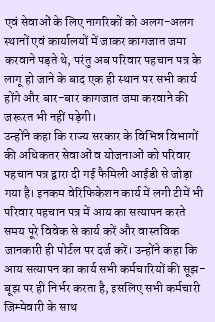एवं सेवाओं के लिए नागरिकों को अलग-अलग स्थानों एवं कार्यालयों में जाकर कागजात जमा करवाने पड़ते थे, परंतु अब परिवार पहचान पत्र के लागू हो जाने के बाद एक ही स्थान पर सभी कार्य होंगे और बार-बार कागजात जमा करवाने की जरूरत भी नहीं पड़ेगी।
उन्होंने कहा कि राज्य सरकार के विभिन्न विभागों की अधिकतर सेवाओं व योजनाओं को परिवार पहचान पत्र द्वारा दी गई फैमिली आईडी से जोड़ा गया है। इनकम वेरिफिकेशन कार्य में लगी टीमें भी परिवार पहचान पत्र में आय का सत्यापन करते समय पूरे विवेक से कार्य करें और वास्तविक जानकारी ही पोर्टल पर दर्ज करें। उन्होंने कहा कि आय सत्यापन का कार्य सभी कर्मचारियों की सूझ-बूझ पर ही निर्भर करता है, इसलिए सभी कर्मचारी जिम्मेवारी के साथ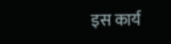इस कार्य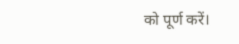को पूर्ण करें।